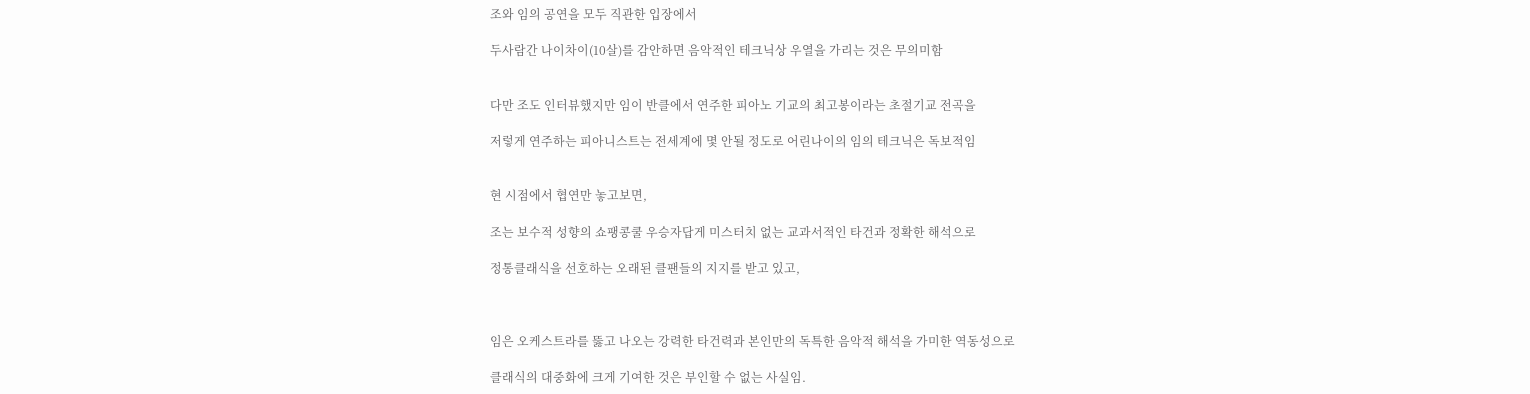조와 임의 공연을 모두 직관한 입장에서

두사람간 나이차이(10살)를 감안하면 음악적인 테크닉상 우열을 가리는 것은 무의미함


다만 조도 인터뷰했지만 임이 반클에서 연주한 피아노 기교의 최고봉이라는 초절기교 전곡을

저렇게 연주하는 피아니스트는 전세계에 몇 안될 정도로 어린나이의 임의 테크닉은 독보적임


현 시점에서 협연만 놓고보면,

조는 보수적 성향의 쇼팽콩쿨 우승자답게 미스터치 없는 교과서적인 타건과 정확한 해석으로

정통클래식을 선호하는 오래된 클팬들의 지지를 받고 있고,



임은 오케스트라를 뚫고 나오는 강력한 타건력과 본인만의 독특한 음악적 해석을 가미한 역동성으로

클래식의 대중화에 크게 기여한 것은 부인할 수 없는 사실임.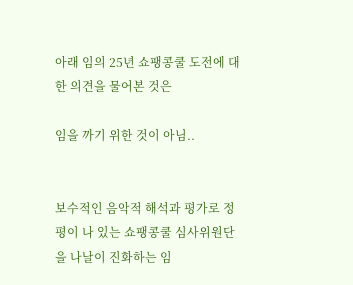아래 임의 25년 쇼팽콩쿨 도전에 대한 의견을 물어본 것은

임을 까기 위한 것이 아님..


보수적인 음악적 해석과 평가로 정평이 나 있는 쇼팽콩쿨 심사위원단을 나날이 진화하는 임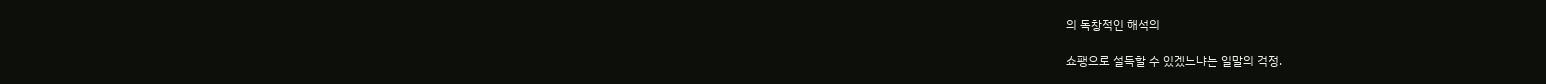의 독창적인 해석의

쇼팽으로 설득할 수 있겠느냐는 일말의 걱정.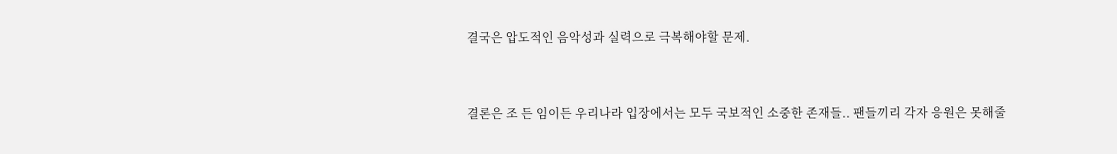결국은 압도적인 음악성과 실력으로 극복해야할 문제.


결론은 조 든 임이든 우리나라 입장에서는 모두 국보적인 소중한 존재들.. 팬들끼리 각자 응원은 못해줄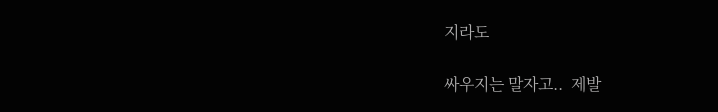지라도

싸우지는 말자고..  제발